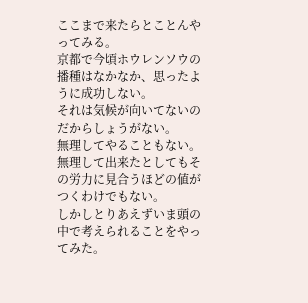ここまで来たらとことんやってみる。
京都で今頃ホウレンソウの播種はなかなか、思ったように成功しない。
それは気候が向いてないのだからしょうがない。
無理してやることもない。無理して出来たとしてもその労力に見合うほどの値がつくわけでもない。
しかしとりあえずいま頭の中で考えられることをやってみた。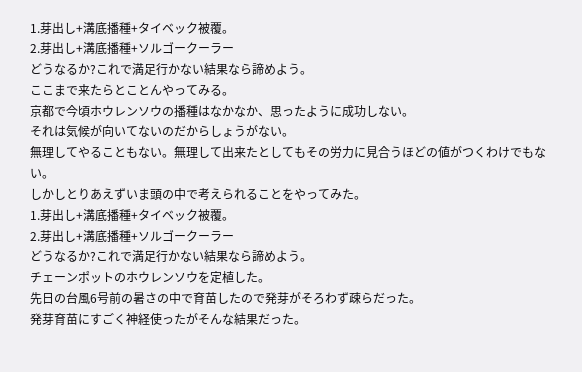1.芽出し+溝底播種+タイベック被覆。
2.芽出し+溝底播種+ソルゴークーラー
どうなるか?これで満足行かない結果なら諦めよう。
ここまで来たらとことんやってみる。
京都で今頃ホウレンソウの播種はなかなか、思ったように成功しない。
それは気候が向いてないのだからしょうがない。
無理してやることもない。無理して出来たとしてもその労力に見合うほどの値がつくわけでもない。
しかしとりあえずいま頭の中で考えられることをやってみた。
1.芽出し+溝底播種+タイベック被覆。
2.芽出し+溝底播種+ソルゴークーラー
どうなるか?これで満足行かない結果なら諦めよう。
チェーンポットのホウレンソウを定植した。
先日の台風6号前の暑さの中で育苗したので発芽がそろわず疎らだった。
発芽育苗にすごく神経使ったがそんな結果だった。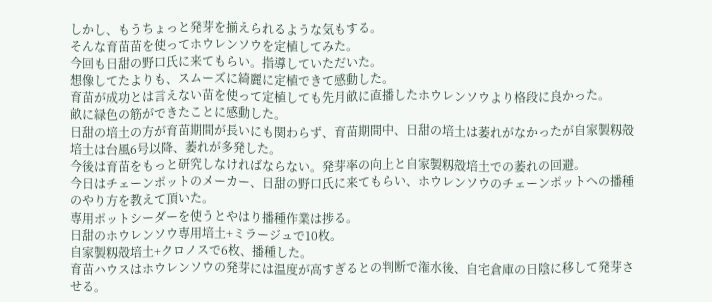しかし、もうちょっと発芽を揃えられるような気もする。
そんな育苗苗を使ってホウレンソウを定植してみた。
今回も日甜の野口氏に来てもらい。指導していただいた。
想像してたよりも、スムーズに綺麗に定植できて感動した。
育苗が成功とは言えない苗を使って定植しても先月畝に直播したホウレンソウより格段に良かった。
畝に緑色の筋ができたことに感動した。
日甜の培土の方が育苗期間が長いにも関わらず、育苗期間中、日甜の培土は萎れがなかったが自家製籾殻培土は台風6号以降、萎れが多発した。
今後は育苗をもっと研究しなければならない。発芽率の向上と自家製籾殻培土での萎れの回避。
今日はチェーンポットのメーカー、日甜の野口氏に来てもらい、ホウレンソウのチェーンポットへの播種のやり方を教えて頂いた。
専用ポットシーダーを使うとやはり播種作業は捗る。
日甜のホウレンソウ専用培土+ミラージュで10枚。
自家製籾殻培土+クロノスで6枚、播種した。
育苗ハウスはホウレンソウの発芽には温度が高すぎるとの判断で潅水後、自宅倉庫の日陰に移して発芽させる。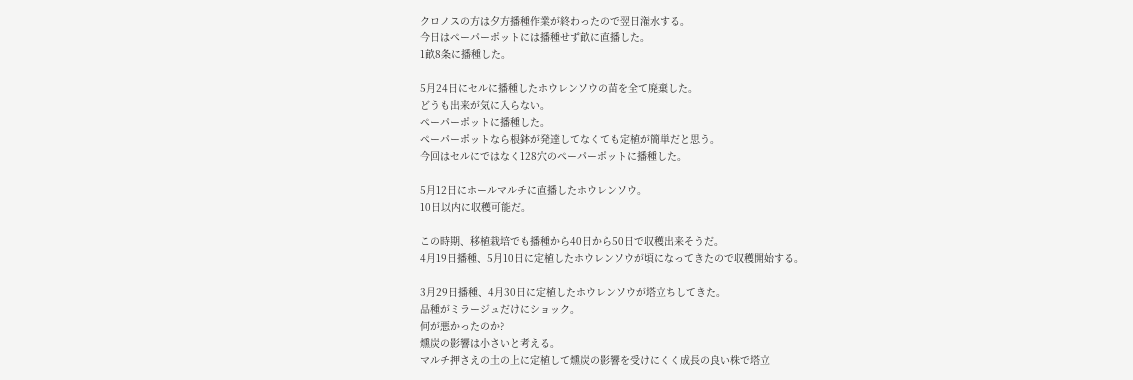クロノスの方は夕方播種作業が終わったので翌日潅水する。
今日はペーパーポットには播種せず畝に直播した。
1畝8条に播種した。

5月24日にセルに播種したホウレンソウの苗を全て廃棄した。
どうも出来が気に入らない。
ペーパーポットに播種した。
ペーパーポットなら根鉢が発達してなくても定植が簡単だと思う。
今回はセルにではなく128穴のペーパーポットに播種した。

5月12日にホールマルチに直播したホウレンソウ。
10日以内に収穫可能だ。

この時期、移植栽培でも播種から40日から50日で収穫出来そうだ。
4月19日播種、5月10日に定植したホウレンソウが頃になってきたので収穫開始する。

3月29日播種、4月30日に定植したホウレンソウが塔立ちしてきた。
品種がミラージュだけにショック。
何が悪かったのか?
燻炭の影響は小さいと考える。
マルチ押さえの土の上に定植して燻炭の影響を受けにくく成長の良い株で塔立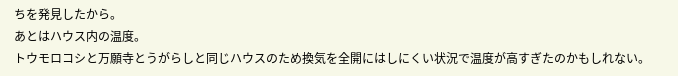ちを発見したから。
あとはハウス内の温度。
トウモロコシと万願寺とうがらしと同じハウスのため換気を全開にはしにくい状況で温度が高すぎたのかもしれない。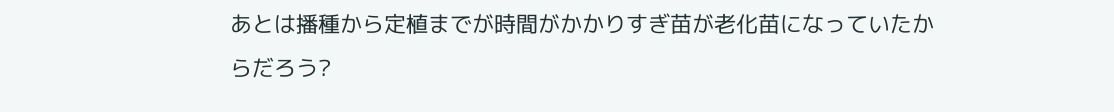あとは播種から定植までが時間がかかりすぎ苗が老化苗になっていたからだろう?